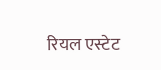रियल एस्टेट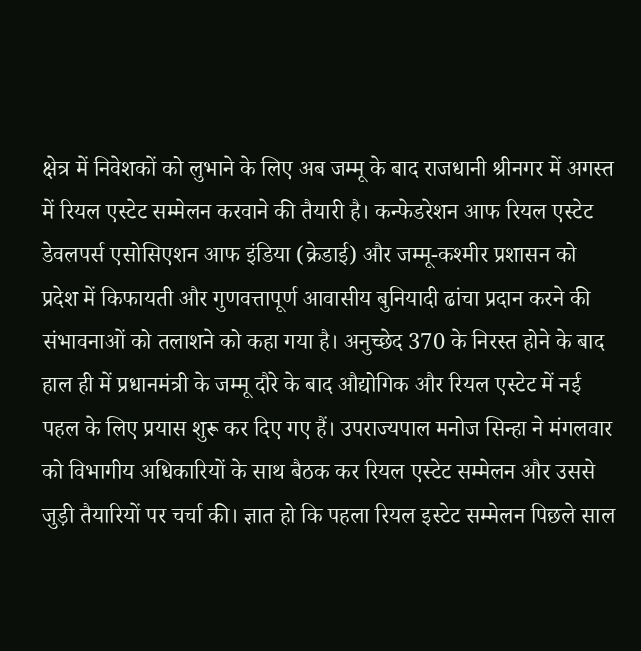क्षेत्र में निवेशकों को लुभाने के लिए अब जम्मू के बाद राजधानी श्रीनगर में अगस्त में रियल एस्टेट सम्मेलन करवाने की तैयारी है। कन्फेडरेशन आफ रियल एस्टेट डेवलपर्स एसोसिएशन आफ इंडिया (क्रेडाई) और जम्मू-कश्मीर प्रशासन को प्रदेश में किफायती और गुणवत्तापूर्ण आवासीय बुनियादी ढांचा प्रदान करने की संभावनाओं को तलाशने को कहा गया है। अनुच्छेद 370 के निरस्त होने के बाद हाल ही में प्रधानमंत्री के जम्मू दौरे के बाद औद्योगिक और रियल एस्टेट में नई पहल के लिए प्रयास शुरू कर दिए गए हैं। उपराज्यपाल मनोज सिन्हा ने मंगलवार को विभागीय अधिकारियों के साथ बैठक कर रियल एस्टेट सम्मेलन और उससे जुड़ी तैयारियों पर चर्चा की। ज्ञात हो कि पहला रियल इस्टेट सम्मेलन पिछले साल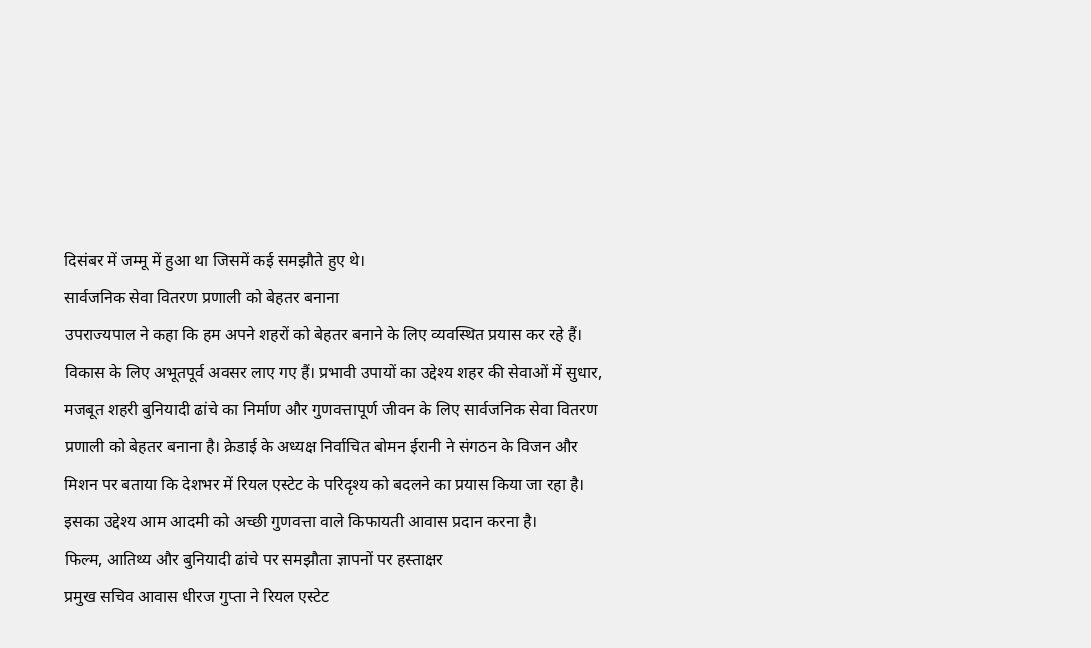दिसंबर में जम्मू में हुआ था जिसमें कई समझौते हुए थे।
सार्वजनिक सेवा वितरण प्रणाली को बेहतर बनाना
उपराज्यपाल ने कहा कि हम अपने शहरों को बेहतर बनाने के लिए व्यवस्थित प्रयास कर रहे हैं। विकास के लिए अभूतपूर्व अवसर लाए गए हैं। प्रभावी उपायों का उद्देश्य शहर की सेवाओं में सुधार, मजबूत शहरी बुनियादी ढांचे का निर्माण और गुणवत्तापूर्ण जीवन के लिए सार्वजनिक सेवा वितरण प्रणाली को बेहतर बनाना है। क्रेडाई के अध्यक्ष निर्वाचित बोमन ईरानी ने संगठन के विजन और मिशन पर बताया कि देशभर में रियल एस्टेट के परिदृश्य को बदलने का प्रयास किया जा रहा है। इसका उद्देश्य आम आदमी को अच्छी गुणवत्ता वाले किफायती आवास प्रदान करना है।
फिल्म, आतिथ्य और बुनियादी ढांचे पर समझौता ज्ञापनों पर हस्ताक्षर
प्रमुख सचिव आवास धीरज गुप्ता ने रियल एस्टेट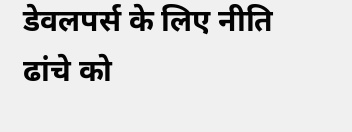डेवलपर्स के लिए नीति ढांचे को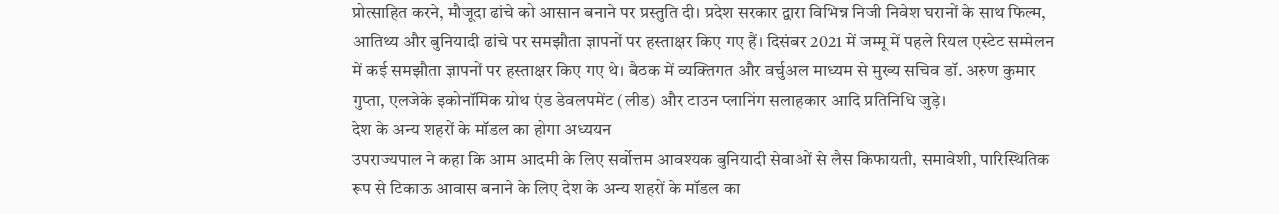प्रोत्साहित करने, मौजूदा ढांचे को आसान बनाने पर प्रस्तुति दी। प्रदेश सरकार द्वारा विभिन्न निजी निवेश घरानों के साथ फिल्म, आतिथ्य और बुनियादी ढांचे पर समझौता ज्ञापनों पर हस्ताक्षर किए गए हैं। दिसंबर 2021 में जम्मू में पहले रियल एस्टेट सम्मेलन में कई समझौता ज्ञापनों पर हस्ताक्षर किए गए थे। बैठक में व्यक्तिगत और वर्चुअल माध्यम से मुख्य सचिव डॉ. अरुण कुमार गुप्ता, एलजेके इकोनॉमिक ग्रोथ एंड डेवलपमेंट (लीड) और टाउन प्लानिंग सलाहकार आदि प्रतिनिधि जुड़े।
देश के अन्य शहरों के मॉडल का होगा अध्ययन
उपराज्यपाल ने कहा कि आम आदमी के लिए सर्वोत्तम आवश्यक बुनियादी सेवाओं से लैस किफायती, समावेशी, पारिस्थितिक रूप से टिकाऊ आवास बनाने के लिए देश के अन्य शहरों के मॉडल का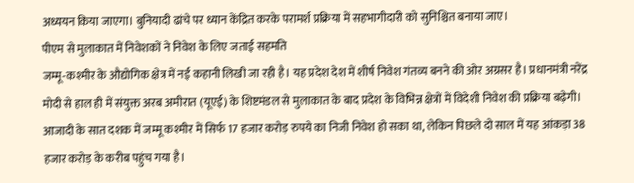अध्ययन किया जाएगा। बुनियादी ढांचे पर ध्यान केंद्रित करके परामर्श प्रक्रिया में सहभागीदारी को सुनिश्चित बनाया जाए।
पीएम से मुलाकात में निवेशकों ने निवेश के लिए जताई सहमति
जम्मू-कश्मीर के औद्योगिक क्षेत्र में नई कहानी लिखी जा रही है। यह प्रदेश देश में शीर्ष निवेश गंतव्य बनने की ओर अग्रसर है। प्रधानमंत्री नरेंद्र मोदी से हाल ही में संयुक्त अरब अमीरात (यूएई) के शिष्टमंडल से मुलाकात के बाद प्रदेश के विभिन्न क्षेत्रों में विदेशी निवेश की प्रक्रिया बढ़ेगी। आजादी के सात दशक में जम्मू कश्मीर में सिर्फ 17 हजार करोड़ रुपये का निजी निवेश हो सका था, लेकिन पिछले दो साल में यह आंकड़ा 38 हजार करोड़ के करीब पहुंच गया है।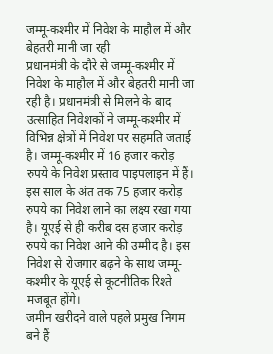जम्मू-कश्मीर में निवेश के माहौल में और बेहतरी मानी जा रही
प्रधानमंत्री के दौरे से जम्मू-कश्मीर में निवेश के माहौल में और बेहतरी मानी जा रही है। प्रधानमंत्री से मिलने के बाद उत्साहित निवेशकों ने जम्मू-कश्मीर में विभिन्न क्षेत्रों में निवेश पर सहमति जताई है। जम्मू-कश्मीर में 16 हजार करोड़ रुपये के निवेश प्रस्ताव पाइपलाइन में हैं। इस साल के अंत तक 75 हजार करोड़ रुपये का निवेश लाने का लक्ष्य रखा गया है। यूएई से ही करीब दस हजार करोड़ रुपये का निवेश आने की उम्मीद है। इस निवेश से रोजगार बढ़ने के साथ जम्मू-कश्मीर के यूएई से कूटनीतिक रिश्ते मजबूत होंगे।
जमीन खरीदने वाले पहले प्रमुख निगम बने हैं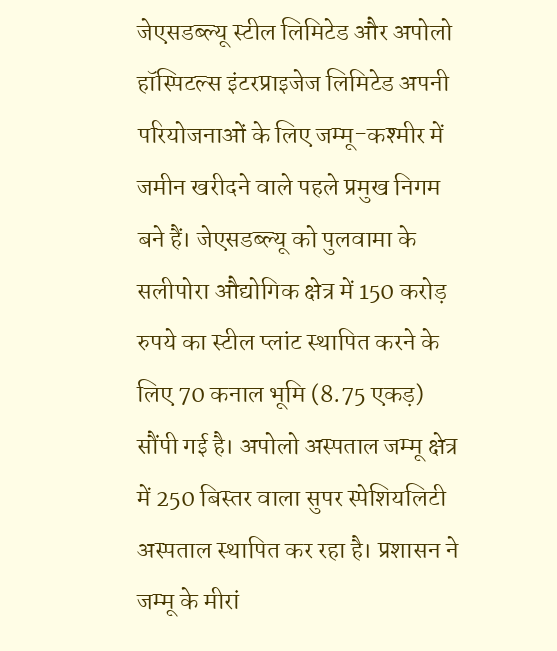जेएसडब्ल्यू स्टील लिमिटेड और अपोलो हॉस्पिटल्स इंटरप्राइजेज लिमिटेड अपनी परियोजनाओं के लिए जम्मू-कश्मीर में जमीन खरीदने वाले पहले प्रमुख निगम बने हैं। जेएसडब्ल्यू को पुलवामा के सलीपोरा औद्योगिक क्षेत्र में 150 करोड़ रुपये का स्टील प्लांट स्थापित करने के लिए 70 कनाल भूमि (8.75 एकड़) सौंपी गई है। अपोलो अस्पताल जम्मू क्षेत्र में 250 बिस्तर वाला सुपर स्पेशियलिटी अस्पताल स्थापित कर रहा है। प्रशासन ने जम्मू के मीरां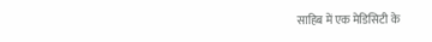साहिब में एक मेडिसिटी के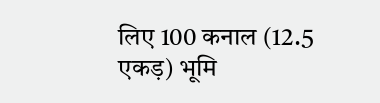लिए 100 कनाल (12.5 एकड़) भूमि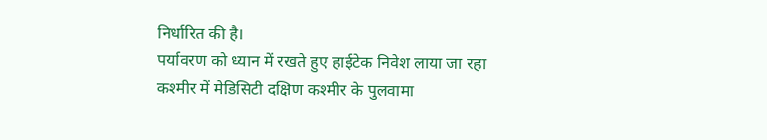निर्धारित की है।
पर्यावरण को ध्यान में रखते हुए हाईटेक निवेश लाया जा रहा
कश्मीर में मेडिसिटी दक्षिण कश्मीर के पुलवामा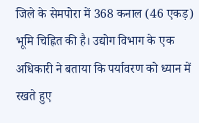जिले के सेमपोरा में 368 कनाल (46 एकड़) भूमि चिह्नित की है। उद्योग विभाग के एक अधिकारी ने बताया कि पर्यावरण को ध्यान में रखते हुए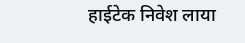हाईटेक निवेश लाया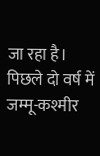जा रहा है। पिछले दो वर्ष में जम्मू-कश्मीर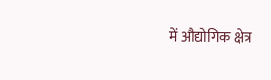में औद्योगिक क्षेत्र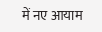में नए आयाम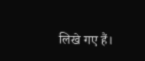लिखे गए हैं।